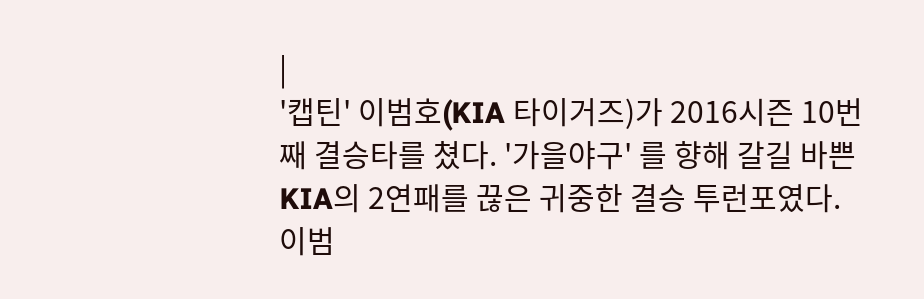|
'캡틴' 이범호(KIA 타이거즈)가 2016시즌 10번째 결승타를 쳤다. '가을야구' 를 향해 갈길 바쁜 KIA의 2연패를 끊은 귀중한 결승 투런포였다. 이범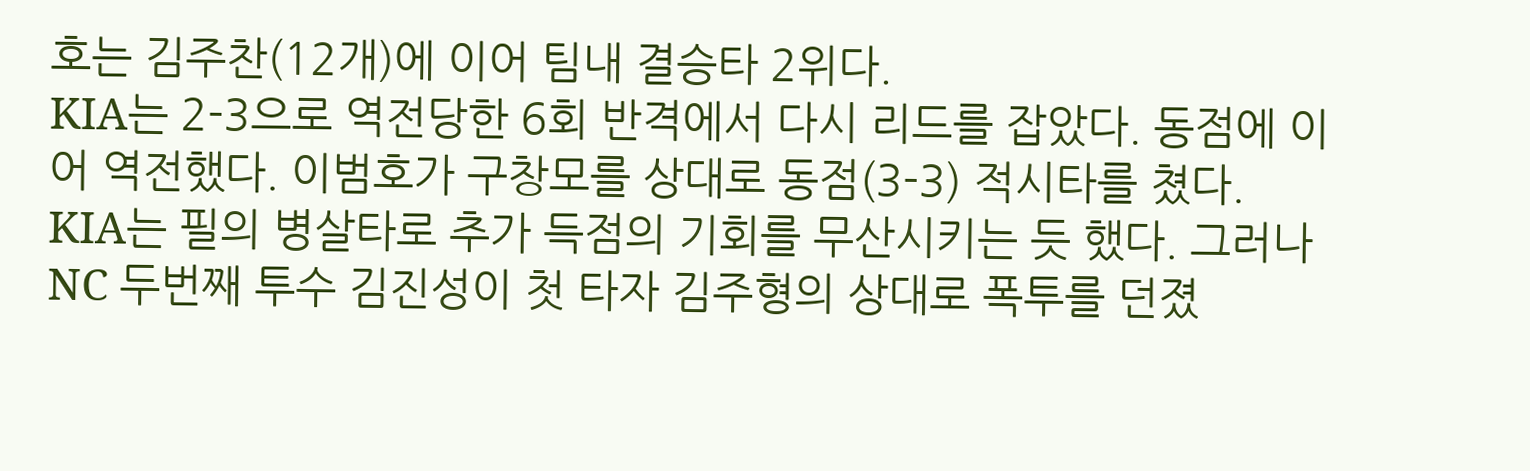호는 김주찬(12개)에 이어 팀내 결승타 2위다.
KIA는 2-3으로 역전당한 6회 반격에서 다시 리드를 잡았다. 동점에 이어 역전했다. 이범호가 구창모를 상대로 동점(3-3) 적시타를 쳤다. KIA는 필의 병살타로 추가 득점의 기회를 무산시키는 듯 했다. 그러나 NC 두번째 투수 김진성이 첫 타자 김주형의 상대로 폭투를 던졌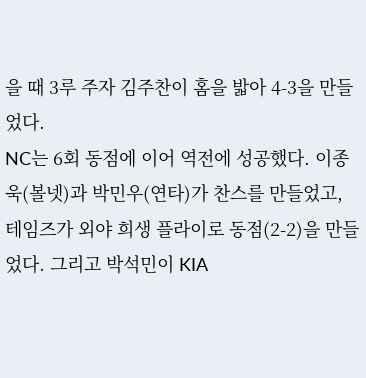을 때 3루 주자 김주찬이 홈을 밟아 4-3을 만들었다.
NC는 6회 동점에 이어 역전에 성공했다. 이종욱(볼넷)과 박민우(연타)가 찬스를 만들었고, 테임즈가 외야 희생 플라이로 동점(2-2)을 만들었다. 그리고 박석민이 KIA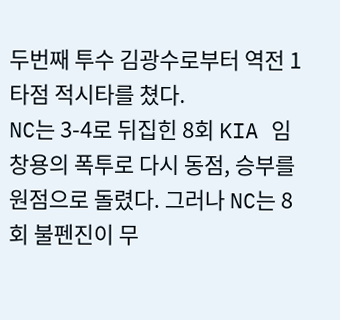두번째 투수 김광수로부터 역전 1타점 적시타를 쳤다.
NC는 3-4로 뒤집힌 8회 KIA 임창용의 폭투로 다시 동점, 승부를 원점으로 돌렸다. 그러나 NC는 8회 불펜진이 무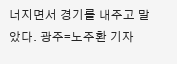너지면서 경기를 내주고 말았다. 광주=노주환 기자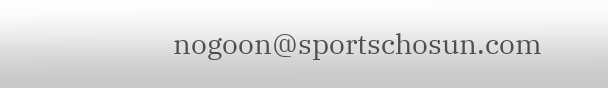nogoon@sportschosun.com